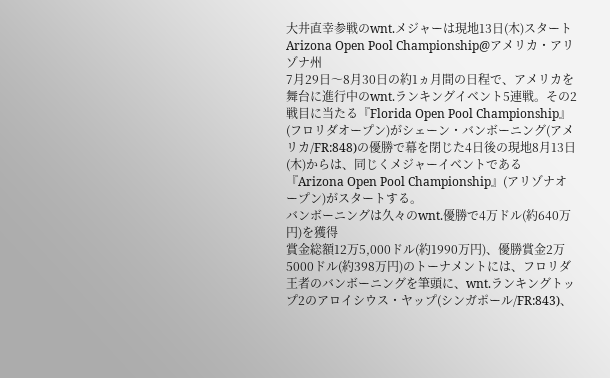大井直幸参戦のwnt.メジャーは現地13日(木)スタート
Arizona Open Pool Championship@アメリカ・アリゾナ州
7月29日〜8月30日の約1ヵ月間の日程で、アメリカを舞台に進行中のwnt.ランキングイベント5連戦。その2戦目に当たる『Florida Open Pool Championship』(フロリダオープン)がシェーン・バンボーニング(アメリカ/FR:848)の優勝で幕を閉じた4日後の現地8月13日(木)からは、同じくメジャーイベントである『Arizona Open Pool Championship』(アリゾナオープン)がスタートする。
バンボーニングは久々のwnt.優勝で4万ドル(約640万円)を獲得
賞金総額12万5,000ドル(約1990万円)、優勝賞金2万5000ドル(約398万円)のトーナメントには、フロリダ王者のバンボーニングを筆頭に、wnt.ランキングトップ2のアロイシウス・ヤップ(シンガポール/FR:843)、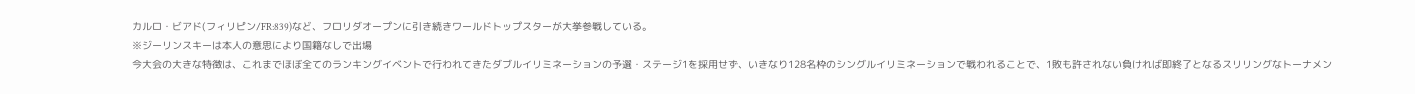カルロ・ビアド(フィリピン/FR:839)など、フロリダオープンに引き続きワールドトップスターが大挙参戦している。
※ジーリンスキーは本人の意思により国籍なしで出場
今大会の大きな特徴は、これまでほぼ全てのランキングイベントで行われてきたダブルイリミネーションの予選・ステージ1を採用せず、いきなり128名枠のシングルイリミネーションで戦われることで、1敗も許されない負ければ即終了となるスリリングなトーナメン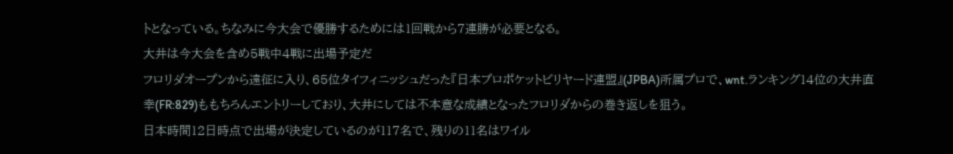トとなっている。ちなみに今大会で優勝するためには1回戦から7連勝が必要となる。
大井は今大会を含め5戦中4戦に出場予定だ
フロリダオープンから遠征に入り、65位タイフィニッシュだった『日本プロポケットビリヤード連盟』(JPBA)所属プロで、wnt.ランキング14位の大井直幸(FR:829)ももちろんエントリーしており、大井にしては不本意な成績となったフロリダからの巻き返しを狙う。
日本時間12日時点で出場が決定しているのが117名で、残りの11名はワイル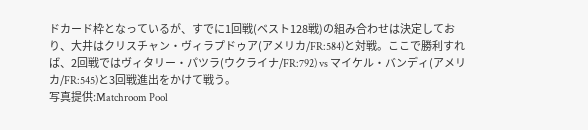ドカード枠となっているが、すでに1回戦(ベスト128戦)の組み合わせは決定しており、大井はクリスチャン・ヴィラプドゥア(アメリカ/FR:584)と対戦。ここで勝利すれば、2回戦ではヴィタリー・パツラ(ウクライナ/FR:792) vs マイケル・バンディ(アメリカ/FR:545)と3回戦進出をかけて戦う。
写真提供:Matchroom Pool